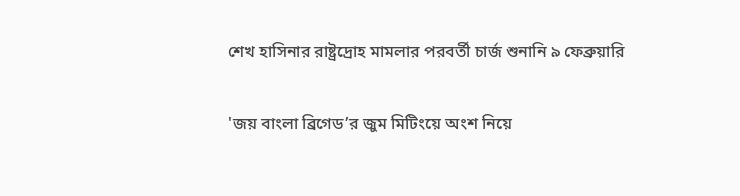শেখ হাসিনার রাষ্ট্রদ্রোহ মামলার পরবর্তী চার্জ শুনানি ৯ ফেব্রুয়ারি

'জয় বাংলা ব্রিগেড’র জুম মিটিংয়ে অংশ নিয়ে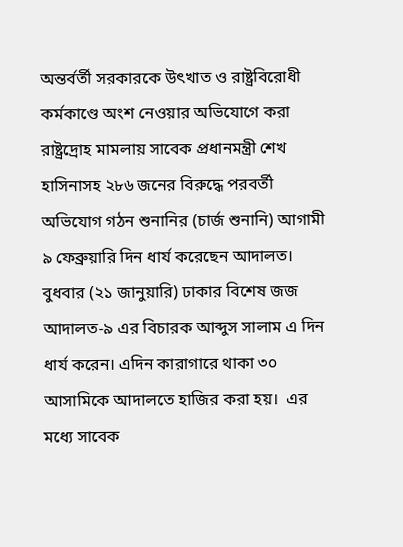অন্তর্বর্তী সরকারকে উৎখাত ও রাষ্ট্রবিরোধী কর্মকাণ্ডে অংশ নেওয়ার অভিযোগে করা রাষ্ট্রদ্রোহ মামলায় সাবেক প্রধানমন্ত্রী শেখ হাসিনাসহ ২৮৬ জনের বিরুদ্ধে পরবর্তী অভিযোগ গঠন শুনানির (চার্জ শুনানি) আগামী ৯ ফেব্রুয়ারি দিন ধার্য করেছেন আদালত।  বুধবার (২১ জানুয়ারি) ঢাকার বিশেষ জজ আদালত-৯ এর বিচারক আব্দুস সালাম এ দিন ধার্য করেন। এদিন কারাগারে থাকা ৩০ আসামিকে আদালতে হাজির করা হয়।  এর মধ্যে সাবেক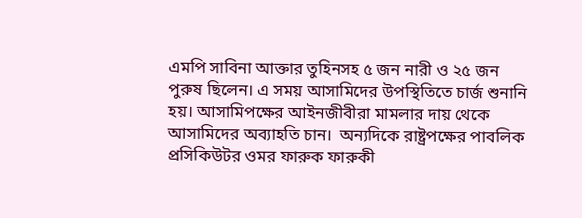এমপি সাবিনা আক্তার তুহিনসহ ৫ জন নারী ও ২৫ জন পুরুষ ছিলেন। এ সময় আসামিদের উপস্থিতিতে চার্জ শুনানি হয়। আসামিপক্ষের আইনজীবীরা মামলার দায় থেকে আসামিদের অব্যাহতি চান।  অন্যদিকে রাষ্ট্রপক্ষের পাবলিক প্রসিকিউটর ওমর ফারুক ফারুকী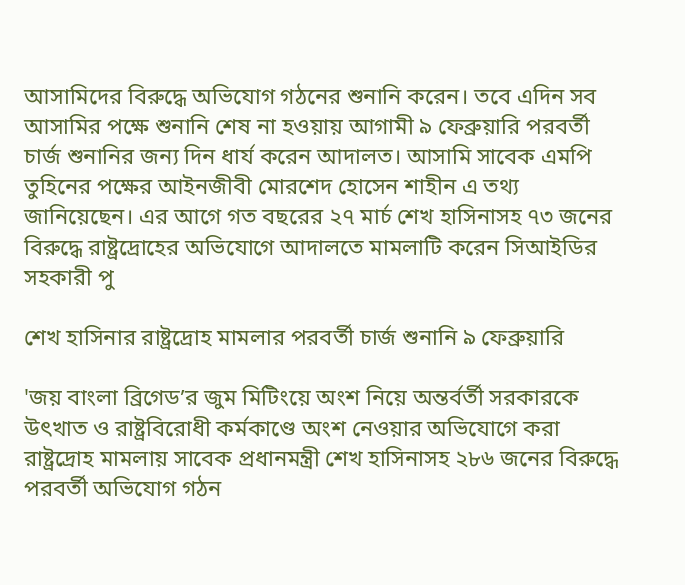আসামিদের বিরুদ্ধে অভিযোগ গঠনের শুনানি করেন। তবে এদিন সব আসামির পক্ষে শুনানি শেষ না হওয়ায় আগামী ৯ ফেব্রুয়ারি পরবর্তী চার্জ শুনানির জন্য দিন ধার্য করেন আদালত। আসামি সাবেক এমপি তুহিনের পক্ষের আইনজীবী মোরশেদ হোসেন শাহীন এ তথ্য জানিয়েছেন। এর আগে গত বছরের ২৭ মার্চ শেখ হাসিনাসহ ৭৩ জনের বিরুদ্ধে রাষ্ট্রদ্রোহের অভিযোগে আদালতে মামলাটি করেন সিআইডির সহকারী পু

শেখ হাসিনার রাষ্ট্রদ্রোহ মামলার পরবর্তী চার্জ শুনানি ৯ ফেব্রুয়ারি

'জয় বাংলা ব্রিগেড’র জুম মিটিংয়ে অংশ নিয়ে অন্তর্বর্তী সরকারকে উৎখাত ও রাষ্ট্রবিরোধী কর্মকাণ্ডে অংশ নেওয়ার অভিযোগে করা রাষ্ট্রদ্রোহ মামলায় সাবেক প্রধানমন্ত্রী শেখ হাসিনাসহ ২৮৬ জনের বিরুদ্ধে পরবর্তী অভিযোগ গঠন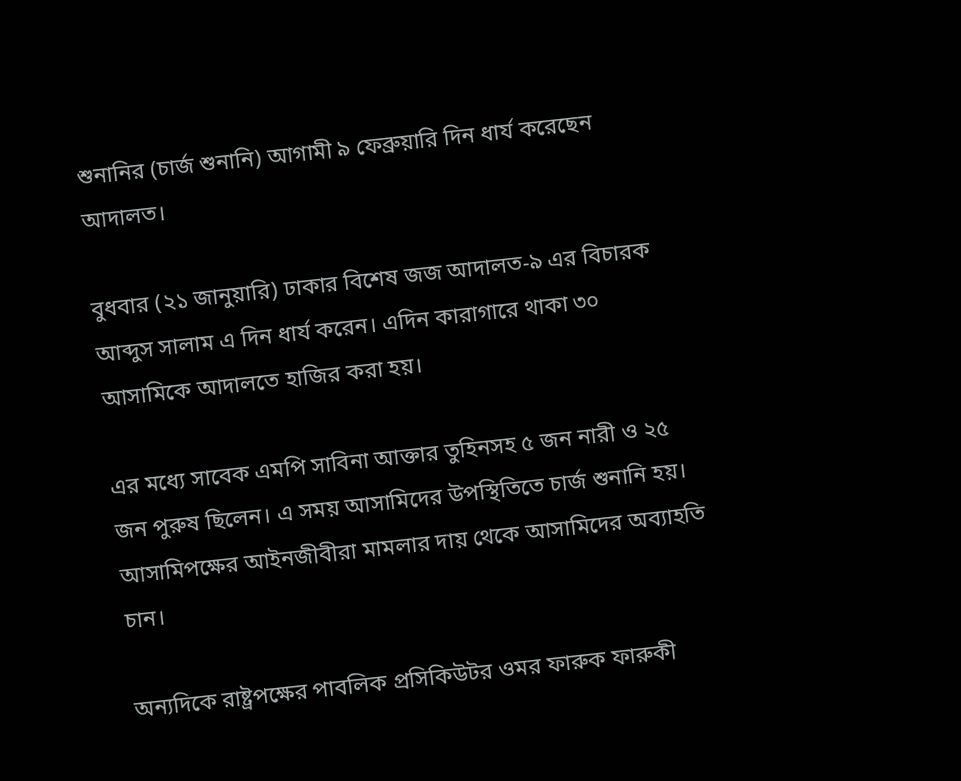শুনানির (চার্জ শুনানি) আগামী ৯ ফেব্রুয়ারি দিন ধার্য করেছেন আদালত।

বুধবার (২১ জানুয়ারি) ঢাকার বিশেষ জজ আদালত-৯ এর বিচারক আব্দুস সালাম এ দিন ধার্য করেন। এদিন কারাগারে থাকা ৩০ আসামিকে আদালতে হাজির করা হয়।

এর মধ্যে সাবেক এমপি সাবিনা আক্তার তুহিনসহ ৫ জন নারী ও ২৫ জন পুরুষ ছিলেন। এ সময় আসামিদের উপস্থিতিতে চার্জ শুনানি হয়। আসামিপক্ষের আইনজীবীরা মামলার দায় থেকে আসামিদের অব্যাহতি চান।

অন্যদিকে রাষ্ট্রপক্ষের পাবলিক প্রসিকিউটর ওমর ফারুক ফারুকী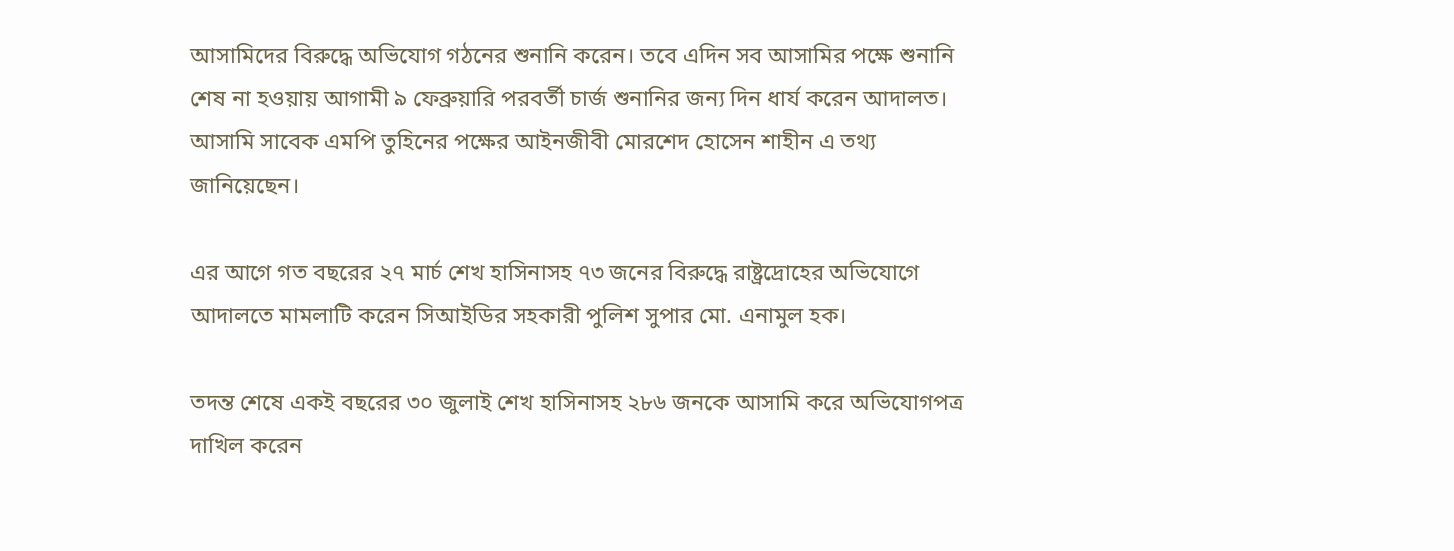আসামিদের বিরুদ্ধে অভিযোগ গঠনের শুনানি করেন। তবে এদিন সব আসামির পক্ষে শুনানি শেষ না হওয়ায় আগামী ৯ ফেব্রুয়ারি পরবর্তী চার্জ শুনানির জন্য দিন ধার্য করেন আদালত। আসামি সাবেক এমপি তুহিনের পক্ষের আইনজীবী মোরশেদ হোসেন শাহীন এ তথ্য জানিয়েছেন।

এর আগে গত বছরের ২৭ মার্চ শেখ হাসিনাসহ ৭৩ জনের বিরুদ্ধে রাষ্ট্রদ্রোহের অভিযোগে আদালতে মামলাটি করেন সিআইডির সহকারী পুলিশ সুপার মো. এনামুল হক।

তদন্ত শেষে একই বছরের ৩০ জুলাই শেখ হাসিনাসহ ২৮৬ জনকে আসামি করে অভিযোগপত্র দাখিল করেন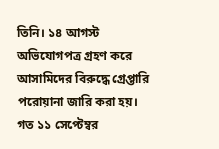তিনি। ১৪ আগস্ট অভিযোগপত্র গ্রহণ করে আসামিদের বিরুদ্ধে গ্রেপ্তারি পরোয়ানা জারি করা হয়। গত ১১ সেপ্টেম্বর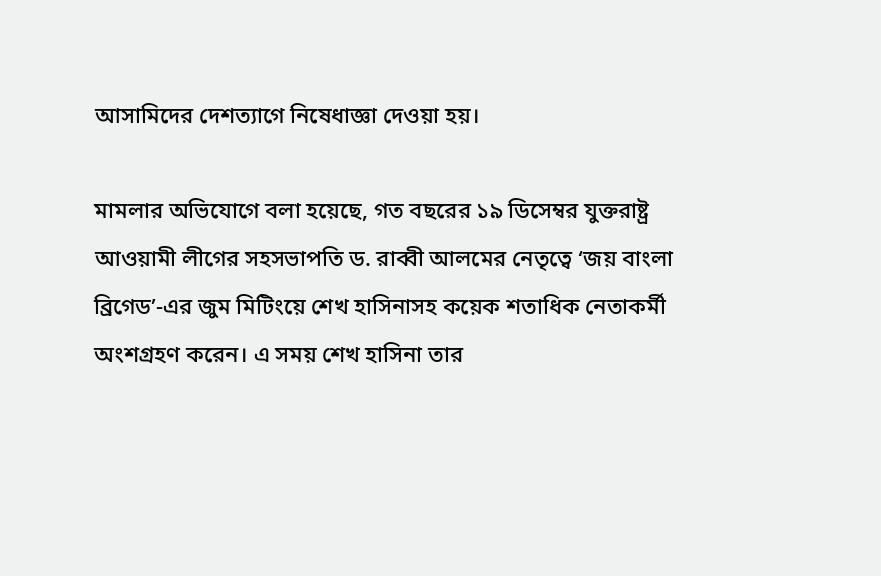আসামিদের দেশত্যাগে নিষেধাজ্ঞা দেওয়া হয়।

মামলার অভিযোগে বলা হয়েছে, গত বছরের ১৯ ডিসেম্বর যুক্তরাষ্ট্র আওয়ামী লীগের সহসভাপতি ড. রাব্বী আলমের নেতৃত্বে ‘জয় বাংলা ব্রিগেড’-এর জুম মিটিংয়ে শেখ হাসিনাসহ কয়েক শতাধিক নেতাকর্মী অংশগ্রহণ করেন। এ সময় শেখ হাসিনা তার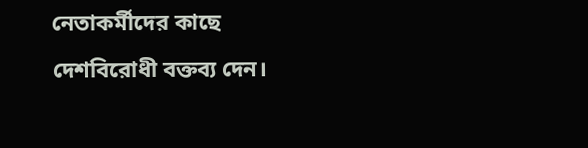নেতাকর্মীদের কাছে দেশবিরোধী বক্তব্য দেন।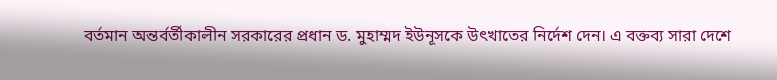বর্তমান অন্তর্বর্তীকালীন সরকারের প্রধান ড. মুহাম্মদ ইউনূসকে উৎখাতের নির্দেশ দেন। এ বক্তব্য সারা দেশে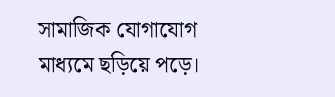সামাজিক যোগাযোগ মাধ্যমে ছড়িয়ে পড়ে।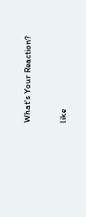What's Your Reaction?

like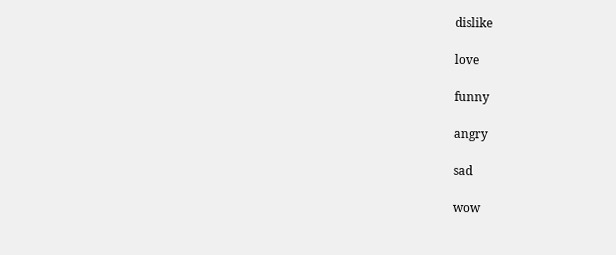dislike

love

funny

angry

sad

wow